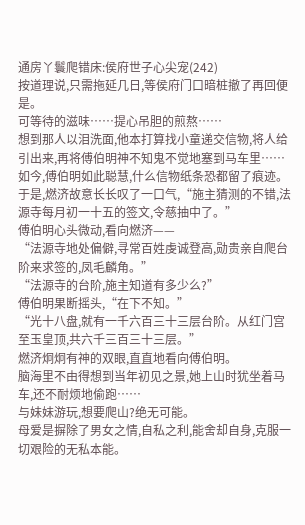通房丫鬟爬错床:侯府世子心尖宠(242)
按道理说,只需拖延几日,等侯府门口暗桩撤了再回便是。
可等待的滋味……提心吊胆的煎熬……
想到那人以泪洗面,他本打算找小童递交信物,将人给引出来,再将傅伯明神不知鬼不觉地塞到马车里……
如今,傅伯明如此聪慧,什么信物纸条恐都留了痕迹。
于是,燃济故意长长叹了一口气,“施主猜测的不错,法源寺每月初一十五的签文,令慈抽中了。”
傅伯明心头微动,看向燃济——
“法源寺地处偏僻,寻常百姓虔诚登高,勋贵亲自爬台阶来求签的,凤毛麟角。”
“法源寺的台阶,施主知道有多少么?”
傅伯明果断摇头,“在下不知。”
“光十八盘,就有一千六百三十三层台阶。从红门宫至玉皇顶,共六千三百三十三层。”
燃济炯炯有神的双眼,直直地看向傅伯明。
脑海里不由得想到当年初见之景,她上山时犹坐着马车,还不耐烦地偷跑……
与妹妹游玩,想要爬山?绝无可能。
母爱是摒除了男女之情,自私之利,能舍却自身,克服一切艰险的无私本能。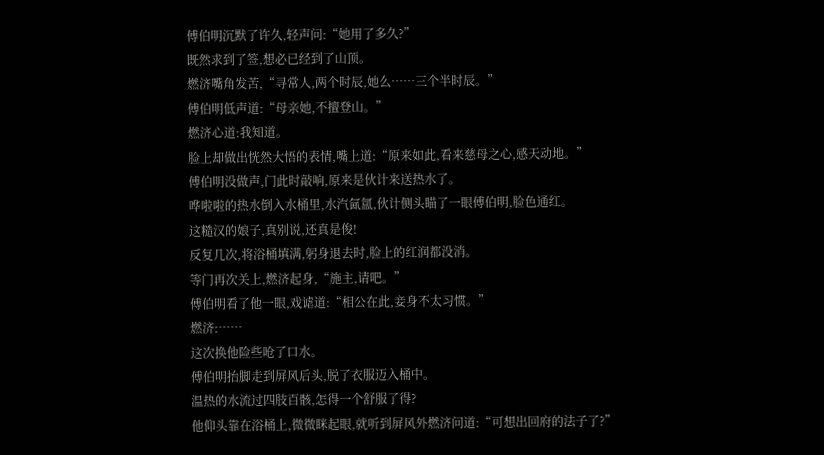傅伯明沉默了许久,轻声问:“她用了多久?”
既然求到了签,想必已经到了山顶。
燃济嘴角发苦,“寻常人,两个时辰,她么……三个半时辰。”
傅伯明低声道:“母亲她,不擅登山。”
燃济心道:我知道。
脸上却做出恍然大悟的表情,嘴上道:“原来如此,看来慈母之心,感天动地。”
傅伯明没做声,门此时敲响,原来是伙计来送热水了。
哗啦啦的热水倒入水桶里,水汽氤氲,伙计侧头瞄了一眼傅伯明,脸色通红。
这糙汉的娘子,真别说,还真是俊!
反复几次,将浴桶填满,躬身退去时,脸上的红润都没消。
等门再次关上,燃济起身,“施主,请吧。”
傅伯明看了他一眼,戏谑道:“相公在此,妾身不太习惯。”
燃济:……
这次换他险些呛了口水。
傅伯明抬脚走到屏风后头,脱了衣服迈入桶中。
温热的水流过四肢百骸,怎得一个舒服了得?
他仰头靠在浴桶上,微微眯起眼,就听到屏风外燃济问道:“可想出回府的法子了?”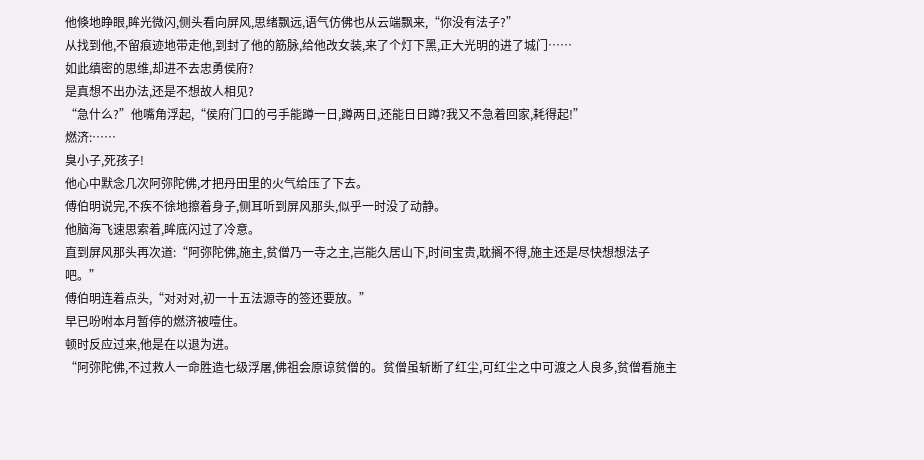他倏地睁眼,眸光微闪,侧头看向屏风,思绪飘远,语气仿佛也从云端飘来,“你没有法子?”
从找到他,不留痕迹地带走他,到封了他的筋脉,给他改女装,来了个灯下黑,正大光明的进了城门……
如此缜密的思维,却进不去忠勇侯府?
是真想不出办法,还是不想故人相见?
“急什么?”他嘴角浮起,“侯府门口的弓手能蹲一日,蹲两日,还能日日蹲?我又不急着回家,耗得起!”
燃济:……
臭小子,死孩子!
他心中默念几次阿弥陀佛,才把丹田里的火气给压了下去。
傅伯明说完,不疾不徐地擦着身子,侧耳听到屏风那头,似乎一时没了动静。
他脑海飞速思索着,眸底闪过了冷意。
直到屏风那头再次道:“阿弥陀佛,施主,贫僧乃一寺之主,岂能久居山下,时间宝贵,耽搁不得,施主还是尽快想想法子吧。”
傅伯明连着点头,“对对对,初一十五法源寺的签还要放。”
早已吩咐本月暂停的燃济被噎住。
顿时反应过来,他是在以退为进。
“阿弥陀佛,不过救人一命胜造七级浮屠,佛祖会原谅贫僧的。贫僧虽斩断了红尘,可红尘之中可渡之人良多,贫僧看施主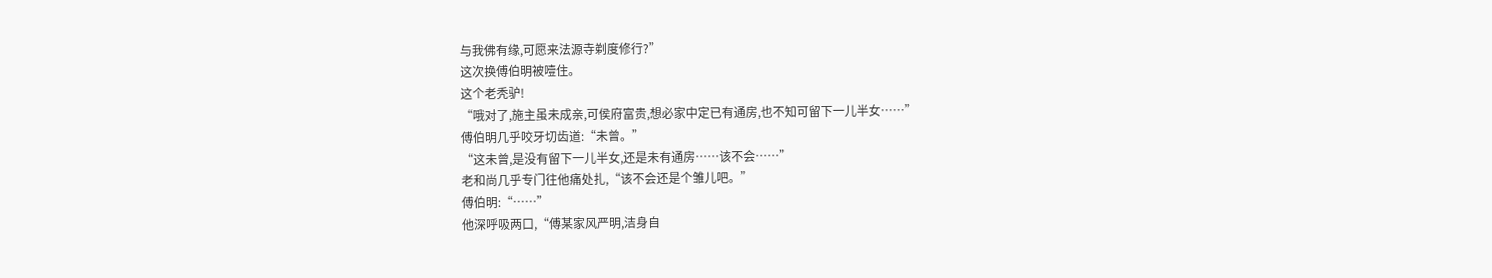与我佛有缘,可愿来法源寺剃度修行?”
这次换傅伯明被噎住。
这个老秃驴!
“哦对了,施主虽未成亲,可侯府富贵,想必家中定已有通房,也不知可留下一儿半女……”
傅伯明几乎咬牙切齿道:“未曾。”
“这未曾,是没有留下一儿半女,还是未有通房……该不会……”
老和尚几乎专门往他痛处扎,“该不会还是个雏儿吧。”
傅伯明:“……”
他深呼吸两口,“傅某家风严明,洁身自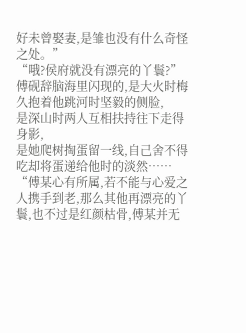好未曾娶妻,是雏也没有什么奇怪之处。”
“哦?侯府就没有漂亮的丫鬟?”
傅砚辞脑海里闪现的,是大火时梅久抱着他跳河时坚毅的侧脸,
是深山时两人互相扶持往下走得身影,
是她爬树掏蛋留一线,自己舍不得吃却将蛋递给他时的淡然……
“傅某心有所属,若不能与心爱之人携手到老,那么其他再漂亮的丫鬟,也不过是红颜枯骨,傅某并无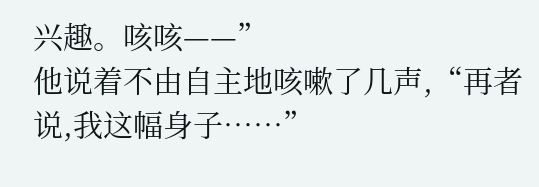兴趣。咳咳——”
他说着不由自主地咳嗽了几声,“再者说,我这幅身子……”